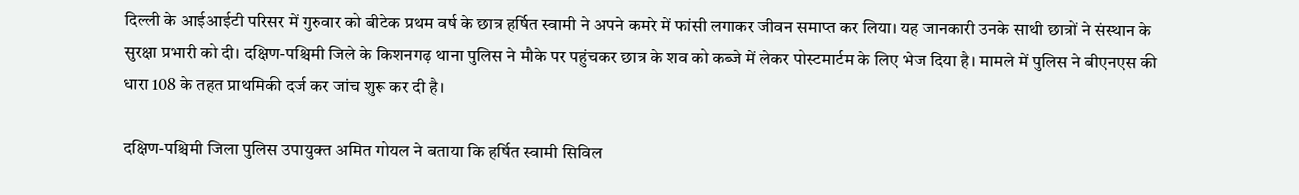दिल्ली के आईआईटी परिसर में गुरुवार को बीटेक प्रथम वर्ष के छात्र हर्षित स्वामी ने अपने कमरे में फांसी लगाकर जीवन समाप्त कर लिया। यह जानकारी उनके साथी छात्रों ने संस्थान के सुरक्षा प्रभारी को दी। दक्षिण-पश्चिमी जिले के किशनगढ़ थाना पुलिस ने मौके पर पहुंचकर छात्र के शव को कब्जे में लेकर पोस्टमार्टम के लिए भेज दिया है। मामले में पुलिस ने बीएनएस की धारा 108 के तहत प्राथमिकी दर्ज कर जांच शुरू कर दी है।

दक्षिण-पश्चिमी जिला पुलिस उपायुक्त अमित गोयल ने बताया कि हर्षित स्वामी सिविल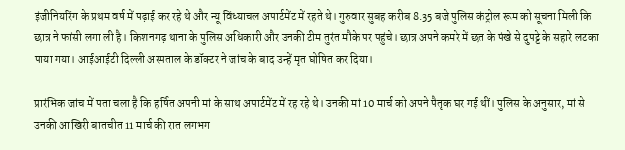इंजीनियरिंग के प्रथम वर्ष में पढ़ाई कर रहे थे और न्यू विंध्याचल अपार्टमेंट में रहते थे। गुरुवार सुबह करीब 8.35 बजे पुलिस कंट्रोल रूम को सूचना मिली कि छात्र ने फांसी लगा ली है। किशनगढ़ थाना के पुलिस अधिकारी और उनकी टीम तुरंत मौके पर पहुंचे। छात्र अपने कमरे में छत के पंखे से दुपट्टे के सहारे लटका पाया गया। आईआईटी दिल्ली अस्पताल के डॉक्टर ने जांच के बाद उन्हें मृत घोषित कर दिया।

प्रारंभिक जांच में पता चला है कि हर्षित अपनी मां के साथ अपार्टमेंट में रह रहे थे। उनकी मां 10 मार्च को अपने पैतृक घर गई थीं। पुलिस के अनुसार, मां से उनकी आखिरी बातचीत 11 मार्च की रात लगभग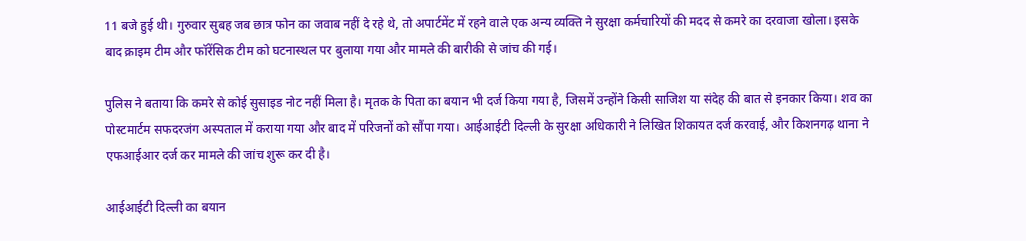11 बजे हुई थी। गुरुवार सुबह जब छात्र फोन का जवाब नहीं दे रहे थे, तो अपार्टमेंट में रहने वाले एक अन्य व्यक्ति ने सुरक्षा कर्मचारियों की मदद से कमरे का दरवाजा खोला। इसके बाद क्राइम टीम और फॉरेंसिक टीम को घटनास्थल पर बुलाया गया और मामले की बारीकी से जांच की गई।

पुलिस ने बताया कि कमरे से कोई सुसाइड नोट नहीं मिला है। मृतक के पिता का बयान भी दर्ज किया गया है, जिसमें उन्होंने किसी साजिश या संदेह की बात से इनकार किया। शव का पोस्टमार्टम सफदरजंग अस्पताल में कराया गया और बाद में परिजनों को सौंपा गया। आईआईटी दिल्ली के सुरक्षा अधिकारी ने लिखित शिकायत दर्ज करवाई, और किशनगढ़ थाना ने एफआईआर दर्ज कर मामले की जांच शुरू कर दी है।

आईआईटी दिल्ली का बयान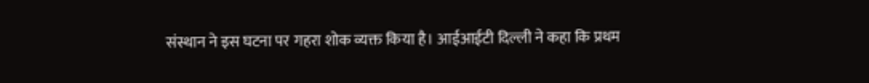संस्थान ने इस घटना पर गहरा शोक व्यक्त किया है। आईआईटी दिल्ली ने कहा कि प्रथम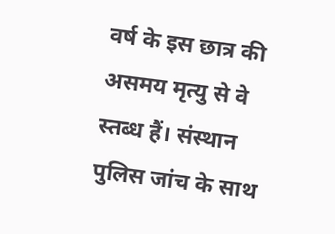वर्ष के इस छात्र की असमय मृत्यु से वे स्तब्ध हैं। संस्थान पुलिस जांच के साथ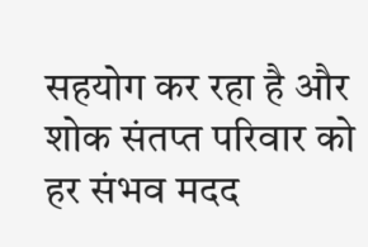सहयोग कर रहा है और शोक संतप्त परिवार को हर संभव मदद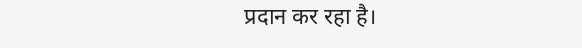प्रदान कर रहा है।